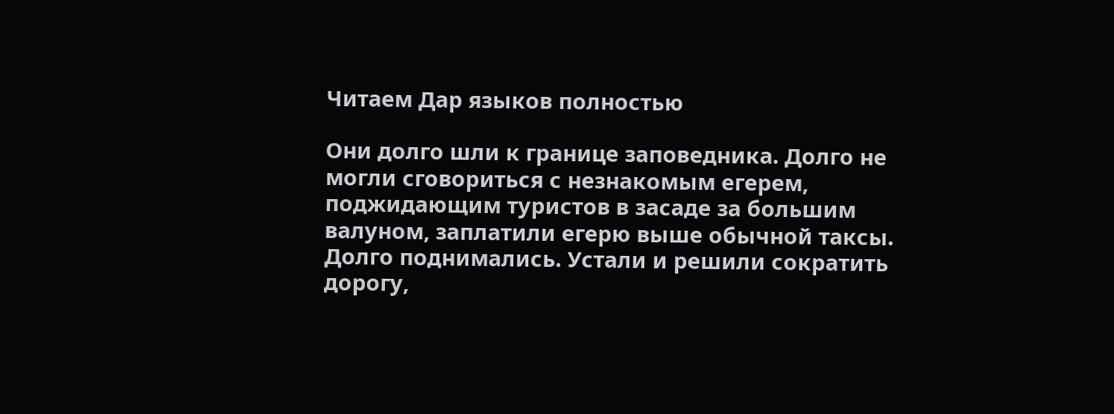Читаем Дар языков полностью

Они долго шли к границе заповедника. Долго не могли сговориться с незнакомым егерем, поджидающим туристов в засаде за большим валуном, заплатили егерю выше обычной таксы. Долго поднимались. Устали и решили сократить дорогу,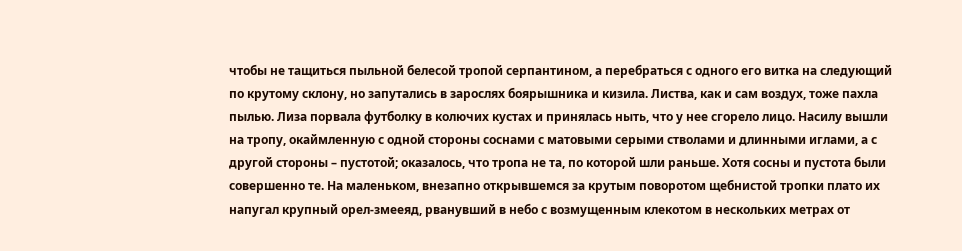чтобы не тащиться пыльной белесой тропой серпантином, а перебраться с одного его витка на следующий по крутому склону, но запутались в зарослях боярышника и кизила. Листва, как и сам воздух, тоже пахла пылью. Лиза порвала футболку в колючих кустах и принялась ныть, что у нее сгорело лицо. Насилу вышли на тропу, окаймленную с одной стороны соснами с матовыми серыми стволами и длинными иглами, а с другой стороны – пустотой; оказалось, что тропа не та, по которой шли раньше. Хотя сосны и пустота были совершенно те. На маленьком, внезапно открывшемся за крутым поворотом щебнистой тропки плато их напугал крупный орел-змееяд, рванувший в небо с возмущенным клекотом в нескольких метрах от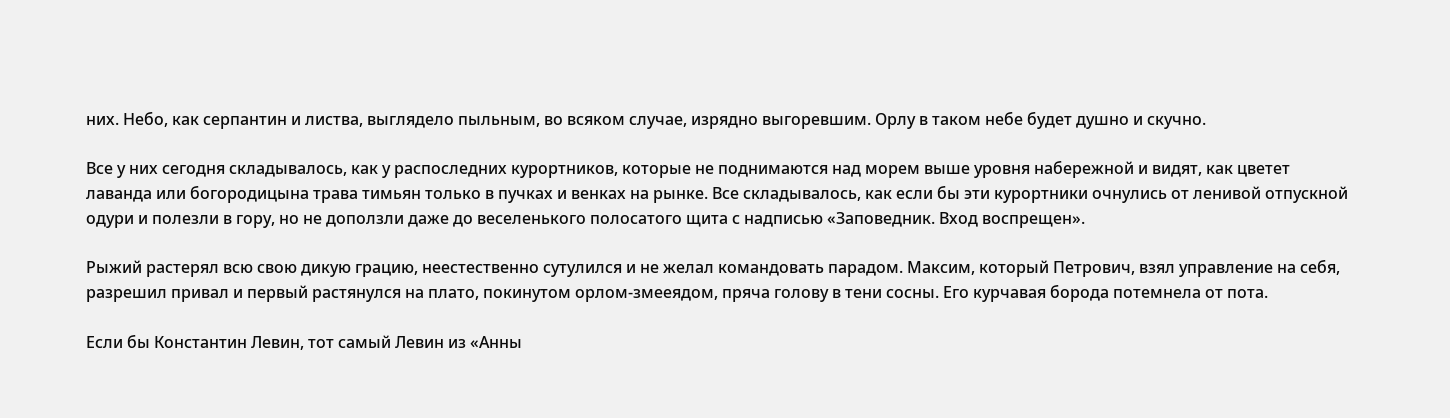них. Небо, как серпантин и листва, выглядело пыльным, во всяком случае, изрядно выгоревшим. Орлу в таком небе будет душно и скучно.

Все у них сегодня складывалось, как у распоследних курортников, которые не поднимаются над морем выше уровня набережной и видят, как цветет лаванда или богородицына трава тимьян только в пучках и венках на рынке. Все складывалось, как если бы эти курортники очнулись от ленивой отпускной одури и полезли в гору, но не доползли даже до веселенького полосатого щита с надписью «Заповедник. Вход воспрещен».

Рыжий растерял всю свою дикую грацию, неестественно сутулился и не желал командовать парадом. Максим, который Петрович, взял управление на себя, разрешил привал и первый растянулся на плато, покинутом орлом-змееядом, пряча голову в тени сосны. Его курчавая борода потемнела от пота.

Если бы Константин Левин, тот самый Левин из «Анны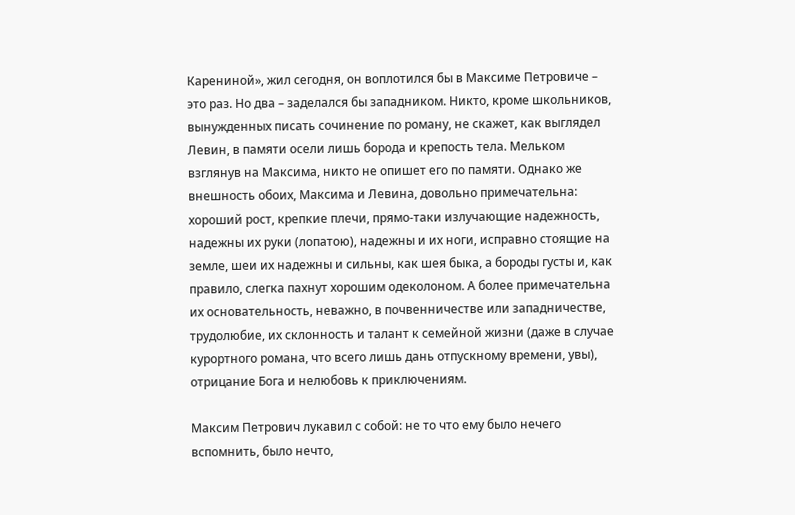Карениной», жил сегодня, он воплотился бы в Максиме Петровиче – это раз. Но два – заделался бы западником. Никто, кроме школьников, вынужденных писать сочинение по роману, не скажет, как выглядел Левин, в памяти осели лишь борода и крепость тела. Мельком взглянув на Максима, никто не опишет его по памяти. Однако же внешность обоих, Максима и Левина, довольно примечательна: хороший рост, крепкие плечи, прямо-таки излучающие надежность, надежны их руки (лопатою), надежны и их ноги, исправно стоящие на земле, шеи их надежны и сильны, как шея быка, а бороды густы и, как правило, слегка пахнут хорошим одеколоном. А более примечательна их основательность, неважно, в почвенничестве или западничестве, трудолюбие, их склонность и талант к семейной жизни (даже в случае курортного романа, что всего лишь дань отпускному времени, увы), отрицание Бога и нелюбовь к приключениям.

Максим Петрович лукавил с собой: не то что ему было нечего вспомнить, было нечто,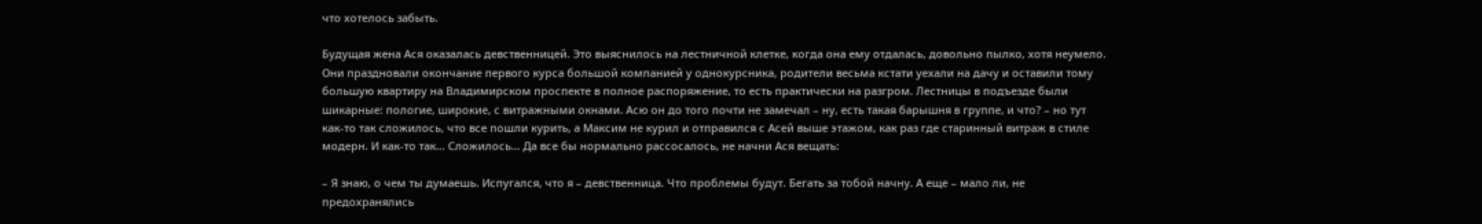что хотелось забыть.

Будущая жена Ася оказалась девственницей. Это выяснилось на лестничной клетке, когда она ему отдалась, довольно пылко, хотя неумело. Они праздновали окончание первого курса большой компанией у однокурсника, родители весьма кстати уехали на дачу и оставили тому большую квартиру на Владимирском проспекте в полное распоряжение, то есть практически на разгром. Лестницы в подъезде были шикарные: пологие, широкие, с витражными окнами. Асю он до того почти не замечал – ну, есть такая барышня в группе, и что? – но тут как-то так сложилось, что все пошли курить, а Максим не курил и отправился с Асей выше этажом, как раз где старинный витраж в стиле модерн. И как-то так… Сложилось… Да все бы нормально рассосалось, не начни Ася вещать:

– Я знаю, о чем ты думаешь. Испугался, что я – девственница. Что проблемы будут. Бегать за тобой начну. А еще – мало ли, не предохранялись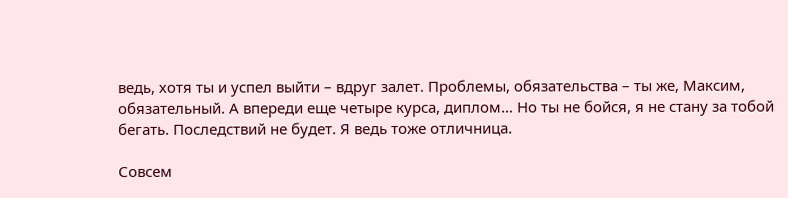ведь, хотя ты и успел выйти – вдруг залет. Проблемы, обязательства – ты же, Максим, обязательный. А впереди еще четыре курса, диплом… Но ты не бойся, я не стану за тобой бегать. Последствий не будет. Я ведь тоже отличница.

Совсем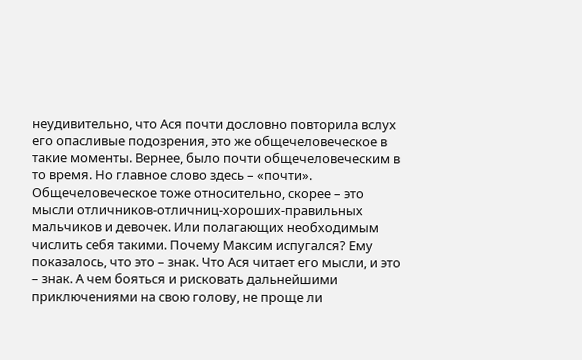неудивительно, что Ася почти дословно повторила вслух его опасливые подозрения, это же общечеловеческое в такие моменты. Вернее, было почти общечеловеческим в то время. Но главное слово здесь – «почти». Общечеловеческое тоже относительно, скорее – это мысли отличников-отличниц-хороших-правильных мальчиков и девочек. Или полагающих необходимым числить себя такими. Почему Максим испугался? Ему показалось, что это – знак. Что Ася читает его мысли, и это – знак. А чем бояться и рисковать дальнейшими приключениями на свою голову, не проще ли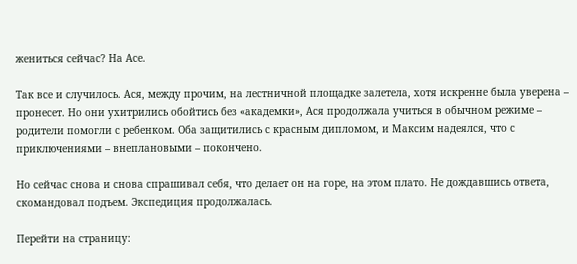жениться сейчас? На Асе.

Так все и случилось. Ася, между прочим, на лестничной площадке залетела, хотя искренне была уверена – пронесет. Но они ухитрились обойтись без «академки», Ася продолжала учиться в обычном режиме – родители помогли с ребенком. Оба защитились с красным дипломом, и Максим надеялся, что с приключениями – внеплановыми – покончено.

Но сейчас снова и снова спрашивал себя, что делает он на горе, на этом плато. Не дождавшись ответа, скомандовал подъем. Экспедиция продолжалась.

Перейти на страницу: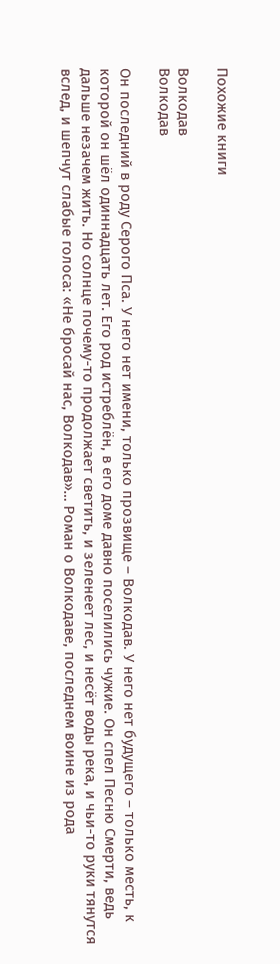Похожие книги

Волкодав
Волкодав

Он последний в роду Серого Пса. У него нет имени, только прозвище – Волкодав. У него нет будущего – только месть, к которой он шёл одиннадцать лет. Его род истреблён, в его доме давно поселились чужие. Он спел Песню Смерти, ведь дальше незачем жить. Но солнце почему-то продолжает светить, и зеленеет лес, и несёт воды река, и чьи-то руки тянутся вслед, и шепчут слабые голоса: «Не бросай нас, Волкодав»… Роман о Волкодаве, последнем воине из рода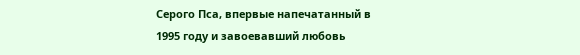Серого Пса, впервые напечатанный в 1995 году и завоевавший любовь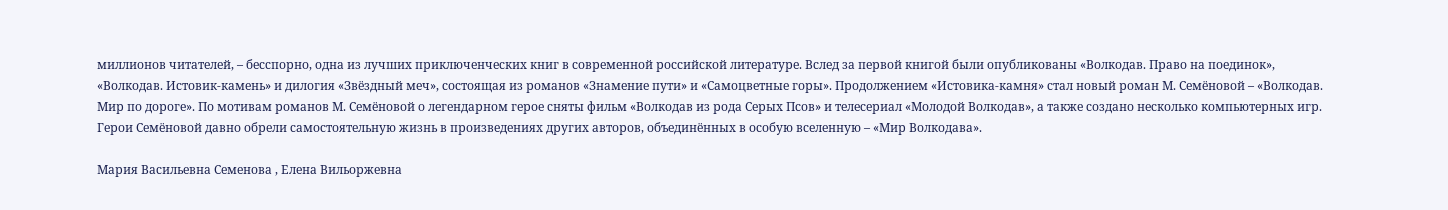миллионов читателей, – бесспорно, одна из лучших приключенческих книг в современной российской литературе. Вслед за первой книгой были опубликованы «Волкодав. Право на поединок», «Волкодав. Истовик-камень» и дилогия «Звёздный меч», состоящая из романов «Знамение пути» и «Самоцветные горы». Продолжением «Истовика-камня» стал новый роман М. Семёновой – «Волкодав. Мир по дороге». По мотивам романов М. Семёновой о легендарном герое сняты фильм «Волкодав из рода Серых Псов» и телесериал «Молодой Волкодав», а также создано несколько компьютерных игр. Герои Семёновой давно обрели самостоятельную жизнь в произведениях других авторов, объединённых в особую вселенную – «Мир Волкодава».

Мария Васильевна Семенова , Елена Вильоржевна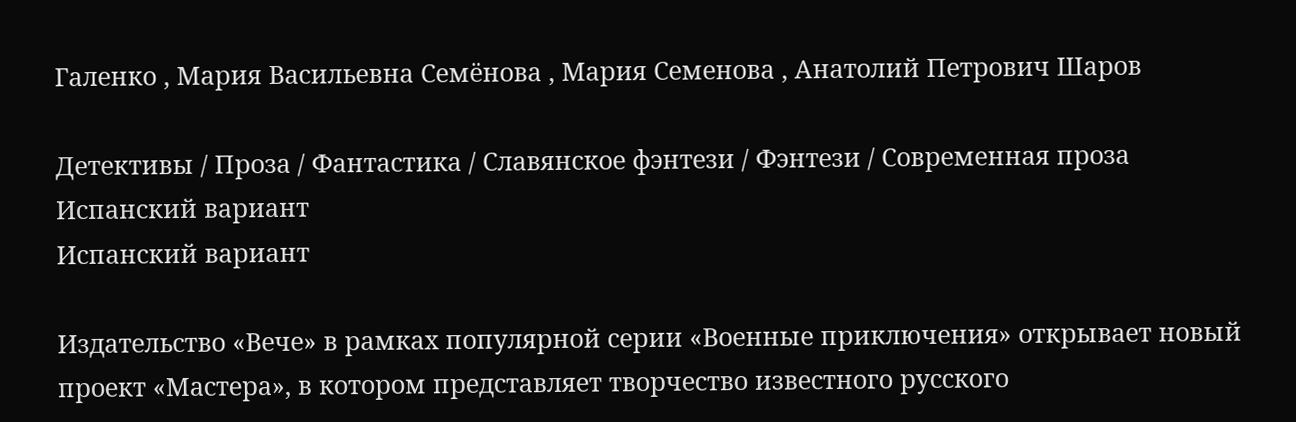Галенко , Мария Васильевна Семёнова , Мария Семенова , Анатолий Петрович Шаров

Детективы / Проза / Фантастика / Славянское фэнтези / Фэнтези / Современная проза
Испанский вариант
Испанский вариант

Издательство «Вече» в рамках популярной серии «Военные приключения» открывает новый проект «Мастера», в котором представляет творчество известного русского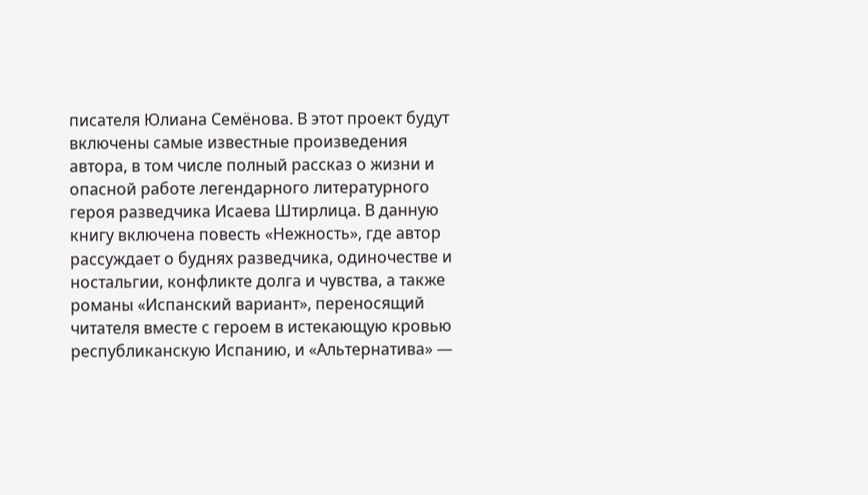писателя Юлиана Семёнова. В этот проект будут включены самые известные произведения автора, в том числе полный рассказ о жизни и опасной работе легендарного литературного героя разведчика Исаева Штирлица. В данную книгу включена повесть «Нежность», где автор рассуждает о буднях разведчика, одиночестве и ностальгии, конфликте долга и чувства, а также романы «Испанский вариант», переносящий читателя вместе с героем в истекающую кровью республиканскую Испанию, и «Альтернатива» —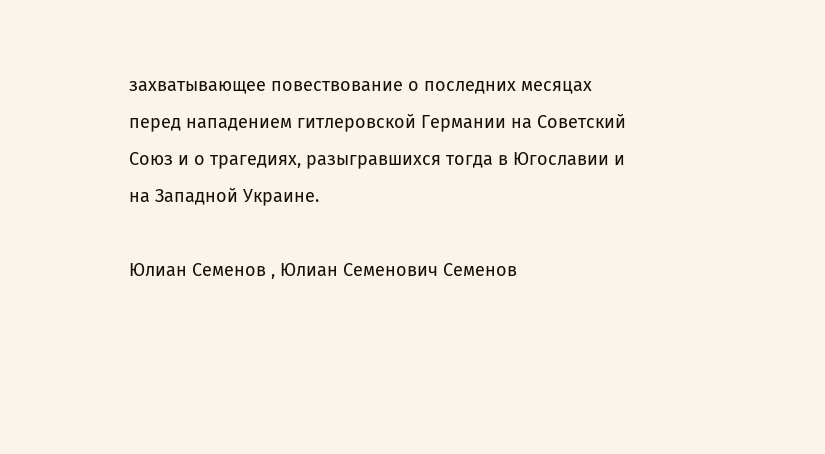захватывающее повествование о последних месяцах перед нападением гитлеровской Германии на Советский Союз и о трагедиях, разыгравшихся тогда в Югославии и на Западной Украине.

Юлиан Семенов , Юлиан Семенович Семенов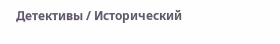Детективы / Исторический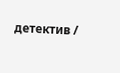детектив /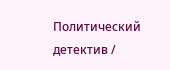Политический детектив /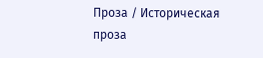Проза / Историческая проза